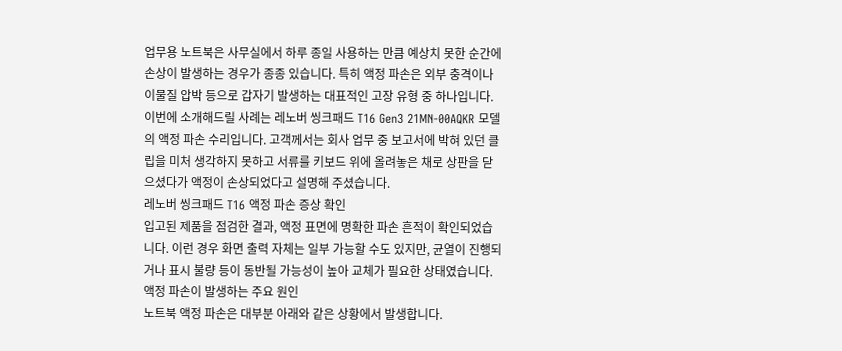업무용 노트북은 사무실에서 하루 종일 사용하는 만큼 예상치 못한 순간에 손상이 발생하는 경우가 종종 있습니다. 특히 액정 파손은 외부 충격이나 이물질 압박 등으로 갑자기 발생하는 대표적인 고장 유형 중 하나입니다.
이번에 소개해드릴 사례는 레노버 씽크패드 T16 Gen3 21MN-00AQKR 모델의 액정 파손 수리입니다. 고객께서는 회사 업무 중 보고서에 박혀 있던 클립을 미처 생각하지 못하고 서류를 키보드 위에 올려놓은 채로 상판을 닫으셨다가 액정이 손상되었다고 설명해 주셨습니다.
레노버 씽크패드 T16 액정 파손 증상 확인
입고된 제품을 점검한 결과, 액정 표면에 명확한 파손 흔적이 확인되었습니다. 이런 경우 화면 출력 자체는 일부 가능할 수도 있지만, 균열이 진행되거나 표시 불량 등이 동반될 가능성이 높아 교체가 필요한 상태였습니다.
액정 파손이 발생하는 주요 원인
노트북 액정 파손은 대부분 아래와 같은 상황에서 발생합니다.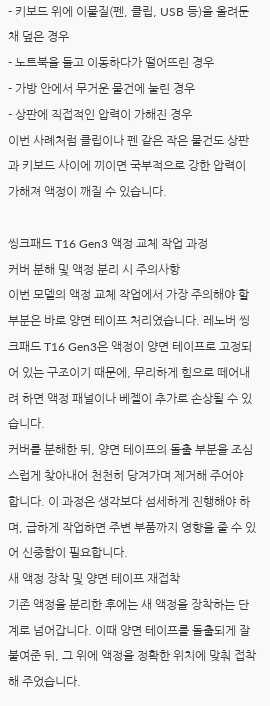- 키보드 위에 이물질(펜, 클립, USB 등)을 올려둔 채 덮은 경우
- 노트북을 들고 이동하다가 떨어뜨린 경우
- 가방 안에서 무거운 물건에 눌린 경우
- 상판에 직접적인 압력이 가해진 경우
이번 사례처럼 클립이나 펜 같은 작은 물건도 상판과 키보드 사이에 끼이면 국부적으로 강한 압력이 가해져 액정이 깨질 수 있습니다.

씽크패드 T16 Gen3 액정 교체 작업 과정
커버 분해 및 액정 분리 시 주의사항
이번 모델의 액정 교체 작업에서 가장 주의해야 할 부분은 바로 양면 테이프 처리였습니다. 레노버 씽크패드 T16 Gen3은 액정이 양면 테이프로 고정되어 있는 구조이기 때문에, 무리하게 힘으로 떼어내려 하면 액정 패널이나 베젤이 추가로 손상될 수 있습니다.
커버를 분해한 뒤, 양면 테이프의 돌출 부분을 조심스럽게 찾아내어 천천히 당겨가며 제거해 주어야 합니다. 이 과정은 생각보다 섬세하게 진행해야 하며, 급하게 작업하면 주변 부품까지 영향을 줄 수 있어 신중함이 필요합니다.
새 액정 장착 및 양면 테이프 재접착
기존 액정을 분리한 후에는 새 액정을 장착하는 단계로 넘어갑니다. 이때 양면 테이프를 돌출되게 잘 붙여준 뒤, 그 위에 액정을 정확한 위치에 맞춰 접착해 주었습니다.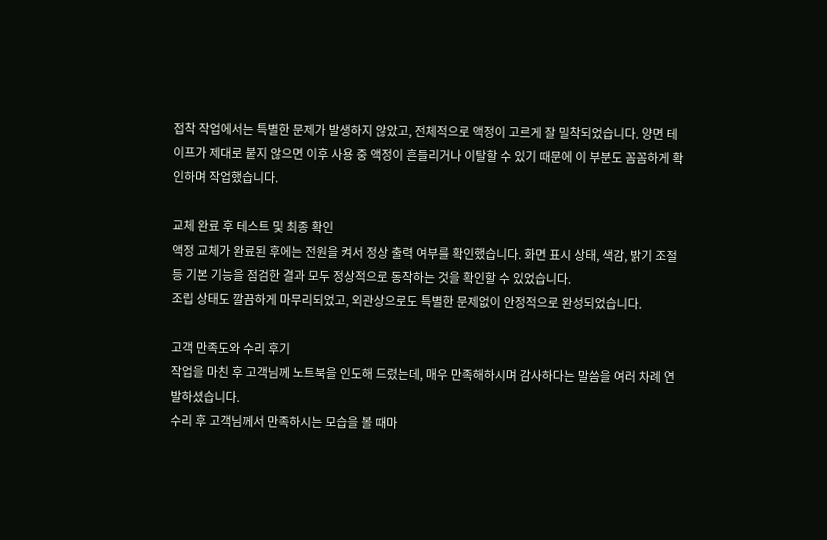접착 작업에서는 특별한 문제가 발생하지 않았고, 전체적으로 액정이 고르게 잘 밀착되었습니다. 양면 테이프가 제대로 붙지 않으면 이후 사용 중 액정이 흔들리거나 이탈할 수 있기 때문에 이 부분도 꼼꼼하게 확인하며 작업했습니다.

교체 완료 후 테스트 및 최종 확인
액정 교체가 완료된 후에는 전원을 켜서 정상 출력 여부를 확인했습니다. 화면 표시 상태, 색감, 밝기 조절 등 기본 기능을 점검한 결과 모두 정상적으로 동작하는 것을 확인할 수 있었습니다.
조립 상태도 깔끔하게 마무리되었고, 외관상으로도 특별한 문제없이 안정적으로 완성되었습니다.

고객 만족도와 수리 후기
작업을 마친 후 고객님께 노트북을 인도해 드렸는데, 매우 만족해하시며 감사하다는 말씀을 여러 차례 연발하셨습니다.
수리 후 고객님께서 만족하시는 모습을 볼 때마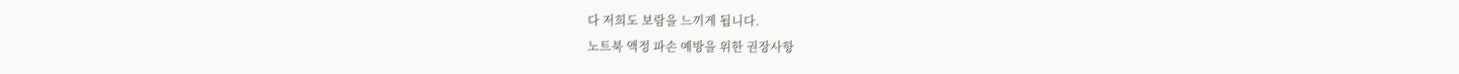다 저희도 보람을 느끼게 됩니다.
노트북 액정 파손 예방을 위한 권장사항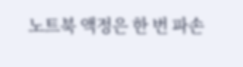노트북 액정은 한 번 파손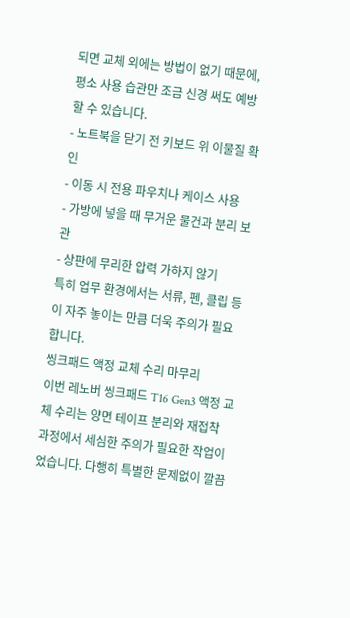되면 교체 외에는 방법이 없기 때문에, 평소 사용 습관만 조금 신경 써도 예방할 수 있습니다.
- 노트북을 닫기 전 키보드 위 이물질 확인
- 이동 시 전용 파우치나 케이스 사용
- 가방에 넣을 때 무거운 물건과 분리 보관
- 상판에 무리한 압력 가하지 않기
특히 업무 환경에서는 서류, 펜, 클립 등이 자주 놓이는 만큼 더욱 주의가 필요합니다.
씽크패드 액정 교체 수리 마무리
이번 레노버 씽크패드 T16 Gen3 액정 교체 수리는 양면 테이프 분리와 재접착 과정에서 세심한 주의가 필요한 작업이었습니다. 다행히 특별한 문제없이 깔끔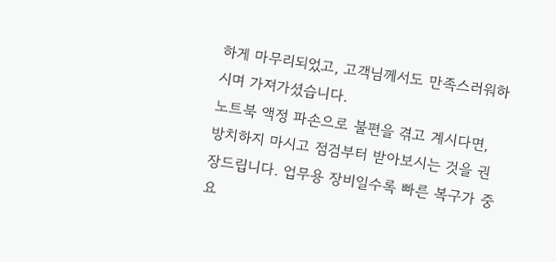하게 마무리되었고, 고객님께서도 만족스러워하시며 가져가셨습니다.
노트북 액정 파손으로 불편을 겪고 계시다면, 방치하지 마시고 점검부터 받아보시는 것을 권장드립니다. 업무용 장비일수록 빠른 복구가 중요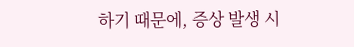하기 때문에, 증상 발생 시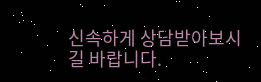신속하게 상담받아보시길 바랍니다.